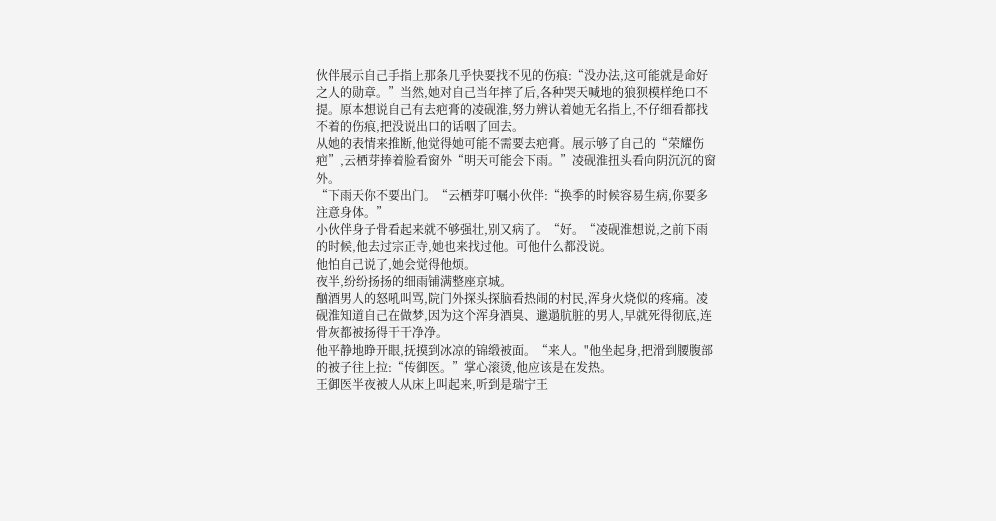伙伴展示自己手指上那条几乎快要找不见的伤痕:“没办法,这可能就是命好之人的勋章。”当然,她对自己当年摔了后,各种哭天喊地的狼狈模样绝口不提。原本想说自己有去疤膏的凌砚淮,努力辨认着她无名指上,不仔细看都找不着的伤痕,把没说出口的话咽了回去。
从她的表情来推断,他觉得她可能不需要去疤膏。展示够了自己的“荣耀伤疤”,云栖芽捧着脸看窗外“明天可能会下雨。”凌砚淮扭头看向阴沉沉的窗外。
“下雨天你不要出门。“云栖芽叮嘱小伙伴:“换季的时候容易生病,你要多注意身体。”
小伙伴身子骨看起来就不够强壮,别又病了。“好。“凌砚淮想说,之前下雨的时候,他去过宗正寺,她也来找过他。可他什么都没说。
他怕自己说了,她会觉得他烦。
夜半,纷纷扬扬的细雨铺满整座京城。
酗酒男人的怒吼叫骂,院门外探头探脑看热闹的村民,浑身火烧似的疼痛。凌砚淮知道自己在做梦,因为这个浑身酒臭、邋遢肮脏的男人,早就死得彻底,连骨灰都被扬得干干净净。
他平静地睁开眼,抚摸到冰凉的锦缎被面。“来人。"他坐起身,把滑到腰腹部的被子往上拉:“传御医。”掌心滚烫,他应该是在发热。
王御医半夜被人从床上叫起来,听到是瑞宁王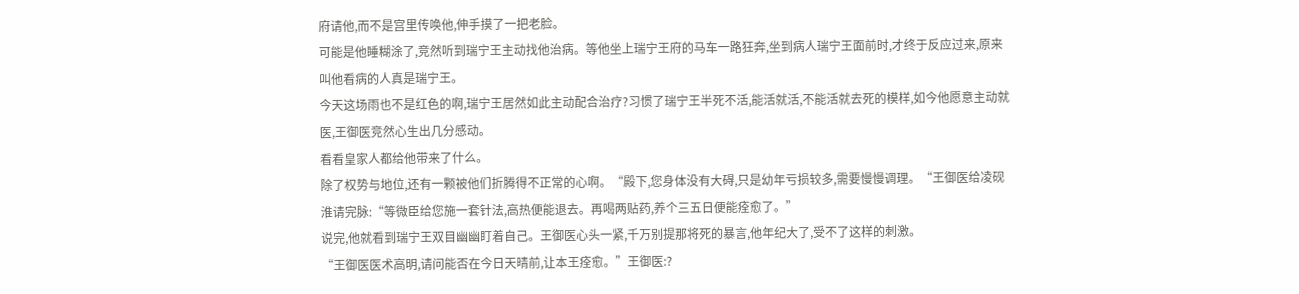府请他,而不是宫里传唤他,伸手摸了一把老脸。
可能是他睡糊涂了,竞然听到瑞宁王主动找他治病。等他坐上瑞宁王府的马车一路狂奔,坐到病人瑞宁王面前时,才终于反应过来,原来叫他看病的人真是瑞宁王。
今天这场雨也不是红色的啊,瑞宁王居然如此主动配合治疗?习惯了瑞宁王半死不活,能活就活,不能活就去死的模样,如今他愿意主动就医,王御医竞然心生出几分感动。
看看皇家人都给他带来了什么。
除了权势与地位,还有一颗被他们折腾得不正常的心啊。“殿下,您身体没有大碍,只是幼年亏损较多,需要慢慢调理。“王御医给凌砚淮请完脉:“等微臣给您施一套针法,高热便能退去。再喝两贴药,养个三五日便能痊愈了。”
说完,他就看到瑞宁王双目幽幽盯着自己。王御医心头一紧,千万别提那将死的暴言,他年纪大了,受不了这样的刺激。
“王御医医术高明,请问能否在今日天晴前,让本王痊愈。”王御医:?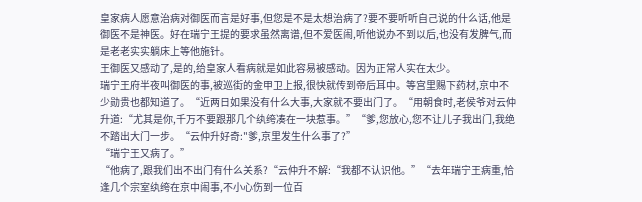皇家病人愿意治病对御医而言是好事,但您是不是太想治病了?要不要听听自己说的什么话,他是御医不是神医。好在瑞宁王提的要求虽然离谱,但不爱医闹,听他说办不到以后,也没有发脾气,而是老老实实躺床上等他施针。
王御医又感动了,是的,给皇家人看病就是如此容易被感动。因为正常人实在太少。
瑞宁王府半夜叫御医的事,被巡街的金甲卫上报,很快就传到帝后耳中。等宫里赐下药材,京中不少勋贵也都知道了。“近两日如果没有什么大事,大家就不要出门了。“用朝食时,老侯爷对云仲升道:“尤其是你,千万不要跟那几个纨绔凑在一块惹事。”“爹,您放心,您不让儿子我出门,我绝不踏出大门一步。“云仲升好奇:"爹,京里发生什么事了?”
“瑞宁王又病了。”
“他病了,跟我们出不出门有什么关系?“云仲升不解:“我都不认识他。”“去年瑞宁王病重,恰逢几个宗室纨绔在京中闹事,不小心伤到一位百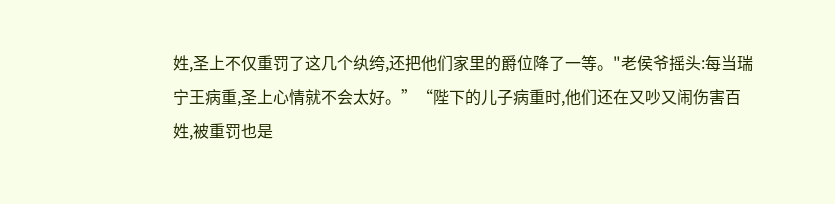姓,圣上不仅重罚了这几个纨绔,还把他们家里的爵位降了一等。"老侯爷摇头:每当瑞宁王病重,圣上心情就不会太好。”“陛下的儿子病重时,他们还在又吵又闹伤害百姓,被重罚也是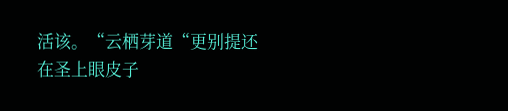活该。“云栖芽道“更别提还在圣上眼皮子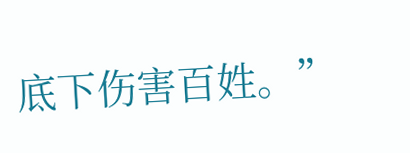底下伤害百姓。”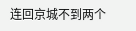连回京城不到两个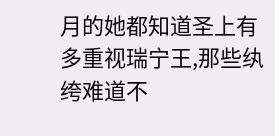月的她都知道圣上有多重视瑞宁王,那些纨绔难道不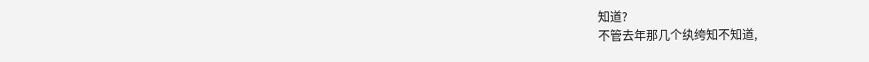知道?
不管去年那几个纨绔知不知道,